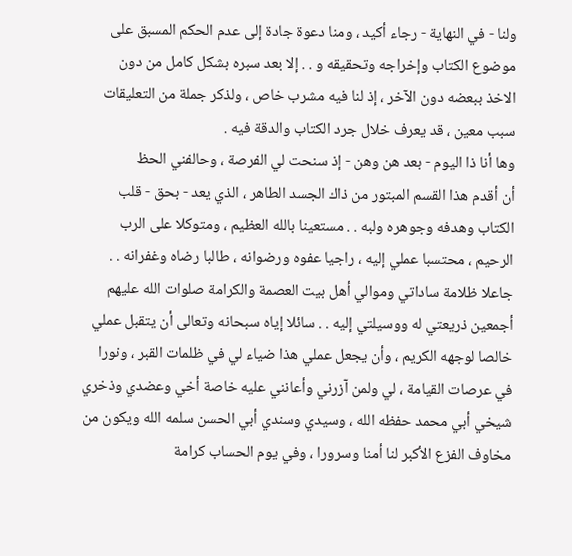ولنا - في النهاية - رجاء أكيد ، ومنا دعوة جادة إلى عدم الحكم المسبق على
موضوع الكتاب وإخراجه وتحقيقه و . . إلا بعد سبره بشكل كامل من دون
الاخذ ببعضه دون الآخر ، إذ لنا فيه مشرب خاص ، ولذكر جملة من التعليقات
سبب معين ، قد يعرف خلال جرد الكتاب والدقة فيه .
وها أنا ذا اليوم - بعد هن وهن - إذ سنحت لي الفرصة ، وحالفني الحظ
أن أقدم هذا القسم المبتور من ذاك الجسد الطاهر ، الذي يعد - بحق - قلب
الكتاب وهدفه وجوهره ولبه . . مستعينا بالله العظيم ، ومتوكلا على الرب
الرحيم ، محتسبا عملي إليه ، راجيا عفوه ورضوانه ، طالبا رضاه وغفرانه . .
جاعلا ظلامة ساداتي وموالي أهل بيت العصمة والكرامة صلوات الله عليهم
أجمعين ذريعتي له ووسيلتي إليه . . سائلا إياه سبحانه وتعالى أن يتقبل عملي
خالصا لوجهه الكريم ، وأن يجعل عملي هذا ضياء لي في ظلمات القبر ، ونورا
في عرصات القيامة ، لي ولمن آزرني وأعانني عليه خاصة أخي وعضدي وذخري
شيخي أبي محمد حفظه الله ، وسيدي وسندي أبي الحسن سلمه الله ويكون من
مخاوف الفزع الأكبر لنا أمنا وسرورا ، وفي يوم الحساب كرامة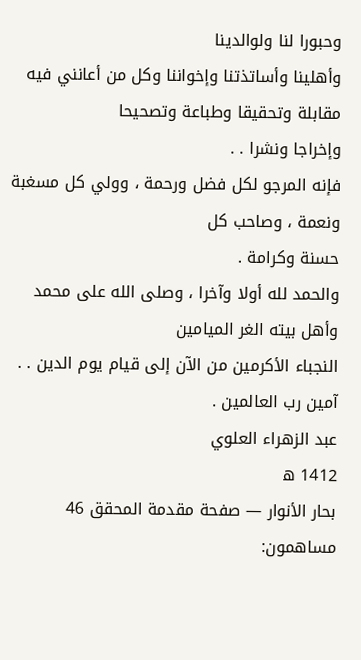وحبورا لنا ولوالدينا
وأهلينا وأساتذتنا وإخواننا وكل من أعانني فيه مقابلة وتحقيقا وطباعة وتصحيحا
وإخراجا ونشرا . .
فإنه المرجو لكل فضل ورحمة ، وولي كل مسغبة ونعمة ، وصاحب كل
حسنة وكرامة .
والحمد لله أولا وآخرا ، وصلى الله على محمد وأهل بيته الغر الميامين
النجباء الأكرمين من الآن إلى قيام يوم الدين . . آمين رب العالمين .
عبد الزهراء العلوي
1412 ه
بحار الأنوار — صفحة مقدمة المحقق 46
مساهمون: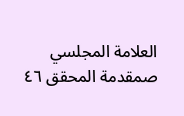العلامة المجلسي
صمقدمة المحقق ٤٦